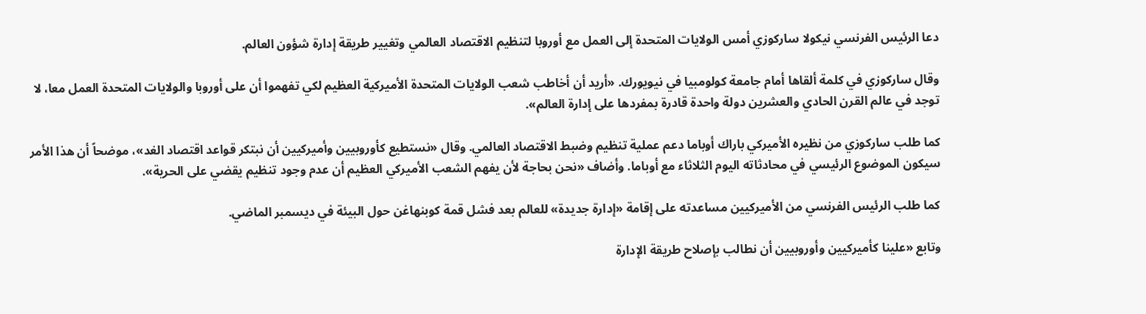دعا الرئيس الفرنسي نيكولا ساركوزي أمس الولايات المتحدة إلى العمل مع أوروبا لتنظيم الاقتصاد العالمي وتغيير طريقة إدارة شؤون العالم.

وقال ساركوزي في كلمة ألقاها أمام جامعة كولومبيا في نيويورك. «أريد أن أخاطب شعب الولايات المتحدة الأميركية العظيم لكي تفهموا أن على أوروبا والولايات المتحدة العمل معا، لا توجد في عالم القرن الحادي والعشرين دولة واحدة قادرة بمفردها على إدارة العالم».

كما طلب ساركوزي من نظيره الأميركي باراك أوباما دعم عملية تنظيم وضبط الاقتصاد العالمي. وقال «نستطيع كأوروبيين وأميركيين أن نبتكر قواعد اقتصاد الغد»، موضحاً أن هذا الأمر سيكون الموضوع الرئيسي في محادثاته اليوم الثلاثاء مع أوباما. وأضاف «نحن بحاجة لأن يفهم الشعب الأميركي العظيم أن عدم وجود تنظيم يقضي على الحرية».

كما طلب الرئيس الفرنسي من الأميركيين مساعدته على إقامة «إدارة جديدة» للعالم بعد فشل قمة كوبنهاغن حول البيئة في ديسمبر الماضي.

وتابع «علينا كأميركيين وأوروبيين أن نطالب بإصلاح طريقة الإدارة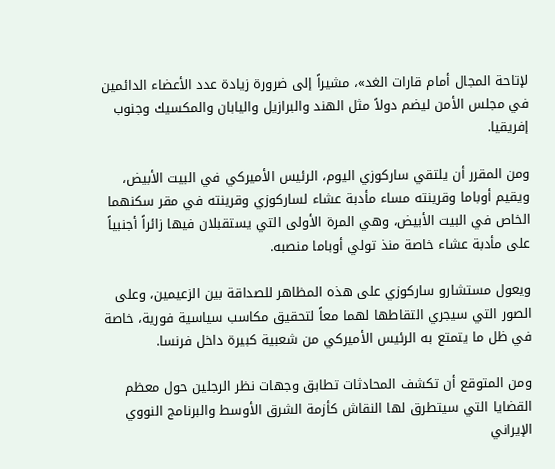لإتاحة المجال أمام قارات الغد»، مشيراً إلى ضرورة زيادة عدد الأعضاء الدائمين في مجلس الأمن ليضم دولاً مثل الهند والبرازيل واليابان والمكسيك وجنوب إفريقيا.

ومن المقرر أن يلتقي ساركوزي اليوم، الرئيس الأميركي في البيت الأبيض، ويقيم أوباما وقرينته مساء مأدبة عشاء لساركوزي وقرينته في مقر سكنهما الخاص في البيت الأبيض، وهي المرة الأولى التي يستقبلان فيها زائراً أجنبياً على مأدبة عشاء خاصة منذ تولي أوباما منصبه.

ويعول مستشارو ساركوزي على هذه المظاهر للصداقة بين الزعيمين، وعلى الصور التي سيجري التقاطها لهما معاً لتحقيق مكاسب سياسية فورية، خاصة في ظل ما يتمتع به الرئيس الأميركي من شعبية كبيرة داخل فرنسا.

ومن المتوقع أن تكشف المحادثات تطابق وجهات نظر الرجلين حول معظم القضايا التي سيتطرق لها النقاش كأزمة الشرق الأوسط والبرنامج النووي الإيراني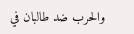والحرب ضد طالبان في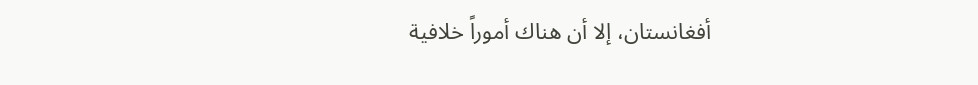أفغانستان، إلا أن هناك أموراً خلافية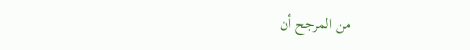من المرجح أن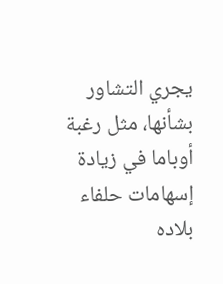يجري التشاور بشأنها، مثل رغبة أوباما في زيادة إسهامات حلفاء بلاده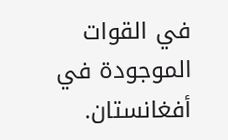في القوات الموجودة في أفغانستان.